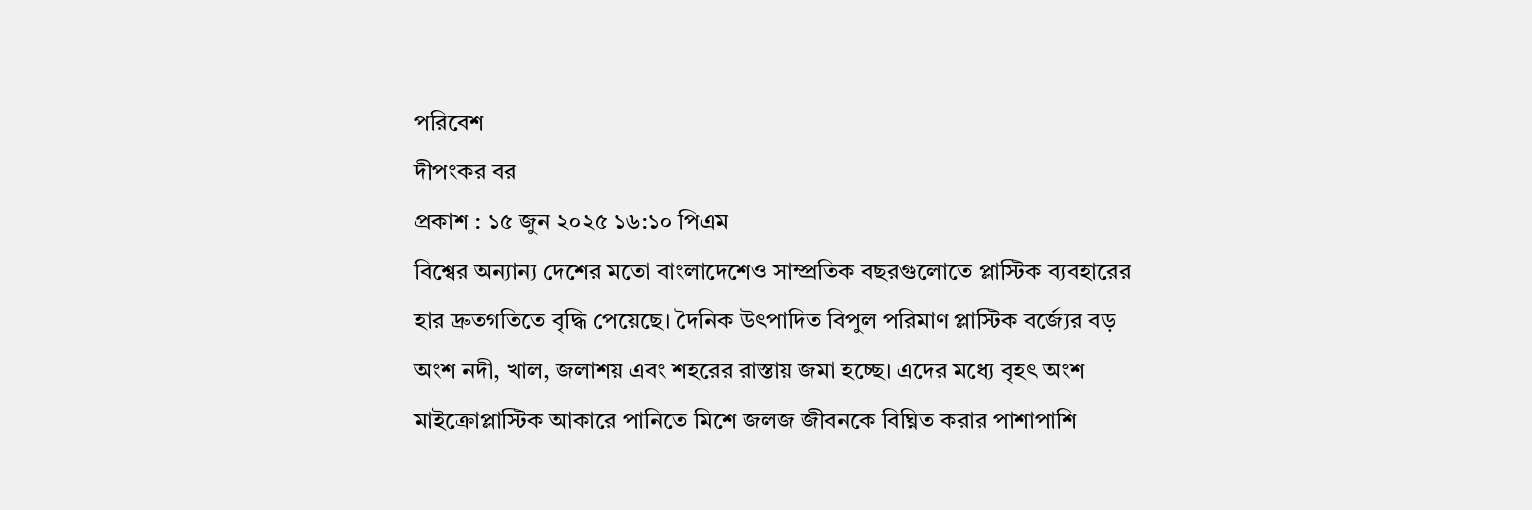পরিবেশ
দীপংকর বর
প্রকাশ : ১৫ জুন ২০২৫ ১৬:১০ পিএম
বিশ্বের অন্যান্য দেশের মতো বাংলাদেশেও সাম্প্রতিক বছরগুলোতে প্লাস্টিক ব্যবহারের হার দ্রুতগতিতে বৃদ্ধি পেয়েছে। দৈনিক উৎপাদিত বিপুল পরিমাণ প্লাস্টিক বর্জ্যের বড় অংশ নদী, খাল, জলাশয় এবং শহরের রাস্তায় জমা হচ্ছে। এদের মধ্যে বৃহৎ অংশ মাইক্রোপ্লাস্টিক আকারে পানিতে মিশে জলজ জীবনকে বিঘ্নিত করার পাশাপাশি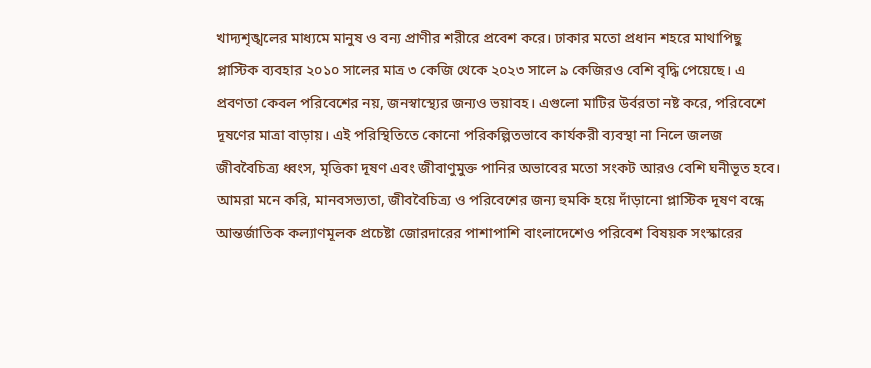খাদ্যশৃঙ্খলের মাধ্যমে মানুষ ও বন্য প্রাণীর শরীরে প্রবেশ করে। ঢাকার মতো প্রধান শহরে মাথাপিছু প্লাস্টিক ব্যবহার ২০১০ সালের মাত্র ৩ কেজি থেকে ২০২৩ সালে ৯ কেজিরও বেশি বৃদ্ধি পেয়েছে। এ প্রবণতা কেবল পরিবেশের নয়, জনস্বাস্থ্যের জন্যও ভয়াবহ। এগুলো মাটির উর্বরতা নষ্ট করে, পরিবেশে দূষণের মাত্রা বাড়ায়। এই পরিস্থিতিতে কোনো পরিকল্পিতভাবে কার্যকরী ব্যবস্থা না নিলে জলজ জীববৈচিত্র্য ধ্বংস, মৃত্তিকা দূষণ এবং জীবাণুমুক্ত পানির অভাবের মতো সংকট আরও বেশি ঘনীভূত হবে। আমরা মনে করি, মানবসভ্যতা, জীববৈচিত্র্য ও পরিবেশের জন্য হুমকি হয়ে দাঁড়ানো প্লাস্টিক দূষণ বন্ধে আন্তর্জাতিক কল্যাণমূলক প্রচেষ্টা জোরদারের পাশাপাশি বাংলাদেশেও পরিবেশ বিষয়ক সংস্কারের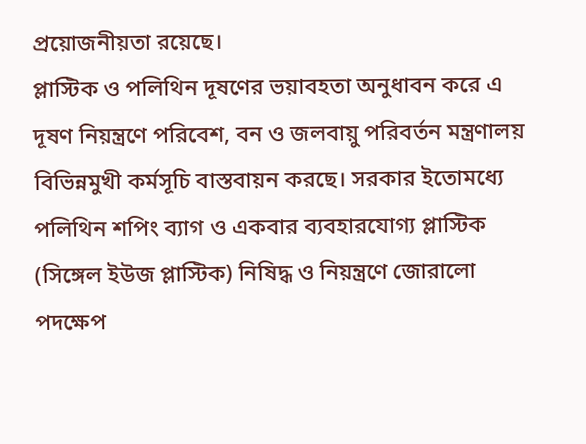প্রয়োজনীয়তা রয়েছে।
প্লাস্টিক ও পলিথিন দূষণের ভয়াবহতা অনুধাবন করে এ দূষণ নিয়ন্ত্রণে পরিবেশ, বন ও জলবায়ু পরিবর্তন মন্ত্রণালয় বিভিন্নমুখী কর্মসূচি বাস্তবায়ন করছে। সরকার ইতোমধ্যে পলিথিন শপিং ব্যাগ ও একবার ব্যবহারযোগ্য প্লাস্টিক (সিঙ্গেল ইউজ প্লাস্টিক) নিষিদ্ধ ও নিয়ন্ত্রণে জোরালো পদক্ষেপ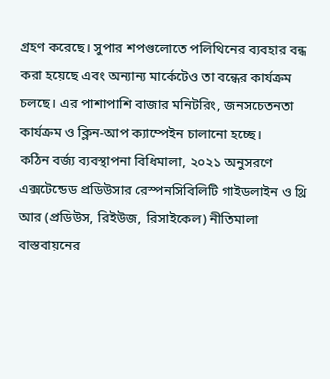গ্রহণ করেছে। সুপার শপগুলোতে পলিথিনের ব্যবহার বন্ধ করা হয়েছে এবং অন্যান্য মার্কেটেও তা বন্ধের কার্যক্রম চলছে। এর পাশাপাশি বাজার মনিটরিং, জনসচেতনতা কার্যক্রম ও ক্লিন-আপ ক্যাম্পেইন চালানো হচ্ছে।
কঠিন বর্জ্য ব্যবস্থাপনা বিধিমালা, ২০২১ অনুসরণে এক্সটেন্ডেড প্রডিউসার রেস্পনসিবিলিটি গাইডলাইন ও থ্রি আর (প্রডিউস, রিইউজ, রিসাইকেল) নীতিমালা বাস্তবায়নের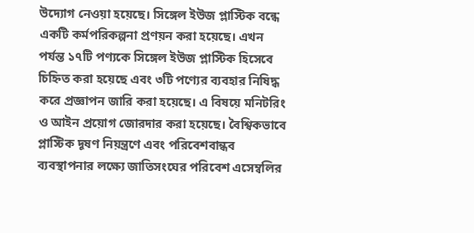উদ্যোগ নেওয়া হয়েছে। সিঙ্গেল ইউজ প্লাস্টিক বন্ধে একটি কর্মপরিকল্পনা প্রণয়ন করা হয়েছে। এখন পর্যন্ত ১৭টি পণ্যকে সিঙ্গেল ইউজ প্লাস্টিক হিসেবে চিহ্নিত করা হয়েছে এবং ৩টি পণ্যের ব্যবহার নিষিদ্ধ করে প্রজ্ঞাপন জারি করা হয়েছে। এ বিষয়ে মনিটরিং ও আইন প্রয়োগ জোরদার করা হয়েছে। বৈশ্বিকভাবে প্লাস্টিক দূষণ নিয়ন্ত্রণে এবং পরিবেশবান্ধব ব্যবস্থাপনার লক্ষ্যে জাতিসংঘের পরিবেশ এসেম্বলির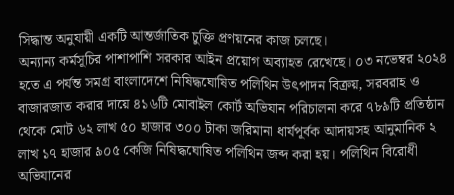সিদ্ধান্ত অনুযায়ী একটি আন্তর্জাতিক চুক্তি প্রণয়নের কাজ চলছে।
অন্যান্য কর্মসূচির পাশাপাশি সরকার আইন প্রয়োগ অব্যাহত রেখেছে। ০৩ নভেম্বর ২০২৪ হতে এ পর্যন্ত সমগ্র বাংলাদেশে নিষিদ্ধঘোষিত পলিথিন উৎপাদন বিক্রয়, সরবরাহ ও বাজারজাত করার দায়ে ৪১৬টি মোবাইল কোর্ট অভিযান পরিচালনা করে ৭৮৯টি প্রতিষ্ঠান থেকে মোট ৬২ লাখ ৫০ হাজার ৩০০ টাকা জরিমানা ধার্যপূর্বক আদায়সহ আনুমানিক ২ লাখ ১৭ হাজার ৯০৫ কেজি নিষিদ্ধঘোষিত পলিথিন জব্দ করা হয়। পলিথিন বিরোধী অভিযানের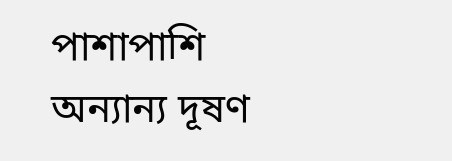পাশাপাশি অন্যান্য দূষণ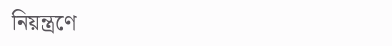নিয়ন্ত্রণে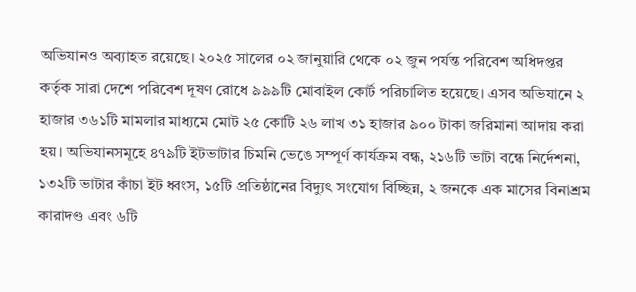অভিযানও অব্যাহত রয়েছে। ২০২৫ সালের ০২ জানুয়ারি থেকে ০২ জুন পর্যন্ত পরিবেশ অধিদপ্তর কর্তৃক সারা দেশে পরিবেশ দূষণ রোধে ৯৯৯টি মোবাইল কোর্ট পরিচালিত হয়েছে। এসব অভিযানে ২ হাজার ৩৬১টি মামলার মাধ্যমে মোট ২৫ কোটি ২৬ লাখ ৩১ হাজার ৯০০ টাকা জরিমানা আদায় করা হয়। অভিযানসমূহে ৪৭৯টি ইটভাটার চিমনি ভেঙে সম্পূর্ণ কার্যক্রম বন্ধ, ২১৬টি ভাটা বন্ধে নির্দেশনা, ১৩২টি ভাটার কাঁচা ইট ধ্বংস, ১৫টি প্রতিষ্ঠানের বিদ্যুৎ সংযোগ বিচ্ছিন্ন, ২ জনকে এক মাসের বিনাশ্রম কারাদণ্ড এবং ৬টি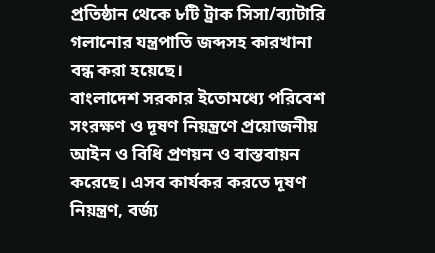প্রতিষ্ঠান থেকে ৮টি ট্রাক সিসা/ব্যাটারি গলানোর যন্ত্রপাতি জব্দসহ কারখানা বন্ধ করা হয়েছে।
বাংলাদেশ সরকার ইতোমধ্যে পরিবেশ সংরক্ষণ ও দূষণ নিয়ন্ত্রণে প্রয়োজনীয় আইন ও বিধি প্রণয়ন ও বাস্তবায়ন করেছে। এসব কার্যকর করতে দূষণ নিয়ন্ত্রণ, বর্জ্য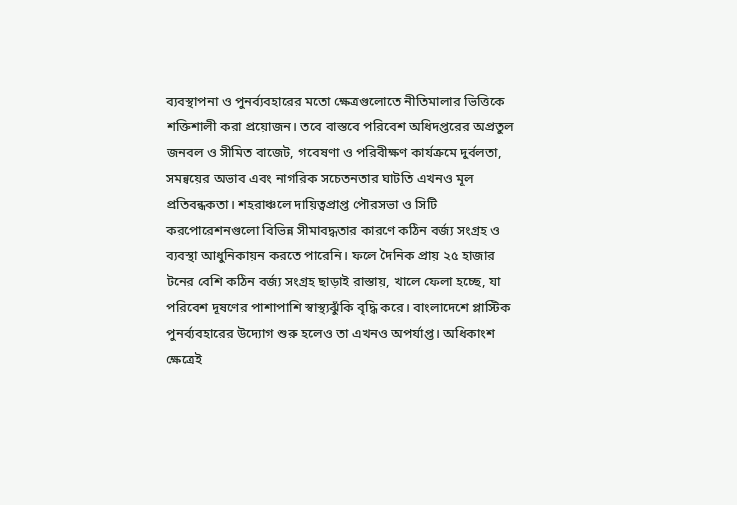ব্যবস্থাপনা ও পুনর্ব্যবহারের মতো ক্ষেত্রগুলোতে নীতিমালার ভিত্তিকে শক্তিশালী করা প্রয়োজন। তবে বাস্তবে পরিবেশ অধিদপ্তরের অপ্রতুল জনবল ও সীমিত বাজেট, গবেষণা ও পরিবীক্ষণ কার্যক্রমে দুর্বলতা, সমন্বয়ের অভাব এবং নাগরিক সচেতনতার ঘাটতি এখনও মূল প্রতিবন্ধকতা। শহরাঞ্চলে দায়িত্বপ্রাপ্ত পৌরসভা ও সিটি করপোরেশনগুলো বিভিন্ন সীমাবদ্ধতার কারণে কঠিন বর্জ্য সংগ্রহ ও ব্যবস্থা আধুনিকায়ন করতে পারেনি। ফলে দৈনিক প্রায় ২৫ হাজার টনের বেশি কঠিন বর্জ্য সংগ্রহ ছাড়াই রাস্তায়, খালে ফেলা হচ্ছে, যা পরিবেশ দূষণের পাশাপাশি স্বাস্থ্যঝুঁকি বৃদ্ধি করে। বাংলাদেশে প্লাস্টিক পুনর্ব্যবহারের উদ্যোগ শুরু হলেও তা এখনও অপর্যাপ্ত। অধিকাংশ ক্ষেত্রেই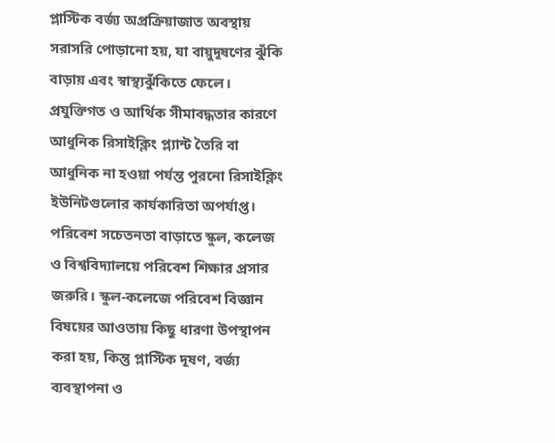প্লাস্টিক বর্জ্য অপ্রক্রিয়াজাত অবস্থায় সরাসরি পোড়ানো হয়, যা বায়ুদূষণের ঝুঁকি বাড়ায় এবং স্বাস্থ্যঝুঁকিতে ফেলে। প্রযুক্তিগত ও আর্থিক সীমাবদ্ধতার কারণে আধুনিক রিসাইক্লিং প্ল্যান্ট তৈরি বা আধুনিক না হওয়া পর্যন্ত পুরনো রিসাইক্লিং ইউনিটগুলোর কার্যকারিতা অপর্যাপ্ত।
পরিবেশ সচেতনতা বাড়াতে স্কুল, কলেজ ও বিশ্ববিদ্যালয়ে পরিবেশ শিক্ষার প্রসার জরুরি। স্কুল-কলেজে পরিবেশ বিজ্ঞান বিষয়ের আওতায় কিছু ধারণা উপস্থাপন করা হয়, কিন্তু প্লাস্টিক দূষণ, বর্জ্য ব্যবস্থাপনা ও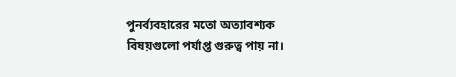পুনর্ব্যবহারের মতো অত্যাবশ্যক বিষয়গুলো পর্যাপ্ত গুরুত্ব পায় না।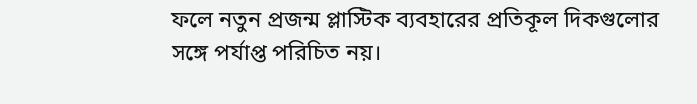ফলে নতুন প্রজন্ম প্লাস্টিক ব্যবহারের প্রতিকূল দিকগুলোর সঙ্গে পর্যাপ্ত পরিচিত নয়।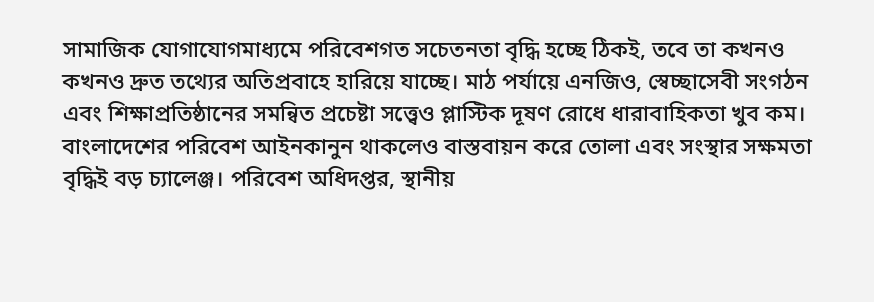সামাজিক যোগাযোগমাধ্যমে পরিবেশগত সচেতনতা বৃদ্ধি হচ্ছে ঠিকই, তবে তা কখনও কখনও দ্রুত তথ্যের অতিপ্রবাহে হারিয়ে যাচ্ছে। মাঠ পর্যায়ে এনজিও, স্বেচ্ছাসেবী সংগঠন এবং শিক্ষাপ্রতিষ্ঠানের সমন্বিত প্রচেষ্টা সত্ত্বেও প্লাস্টিক দূষণ রোধে ধারাবাহিকতা খুব কম।
বাংলাদেশের পরিবেশ আইনকানুন থাকলেও বাস্তবায়ন করে তোলা এবং সংস্থার সক্ষমতা বৃদ্ধিই বড় চ্যালেঞ্জ। পরিবেশ অধিদপ্তর, স্থানীয়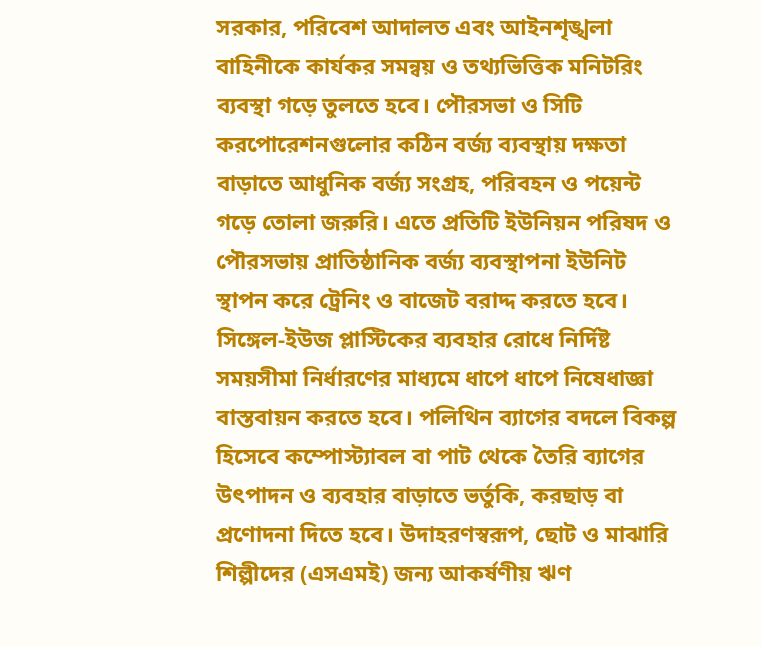সরকার, পরিবেশ আদালত এবং আইনশৃঙ্খলা বাহিনীকে কার্যকর সমন্বয় ও তথ্যভিত্তিক মনিটরিং ব্যবস্থা গড়ে তুলতে হবে। পৌরসভা ও সিটি করপোরেশনগুলোর কঠিন বর্জ্য ব্যবস্থায় দক্ষতা বাড়াতে আধুনিক বর্জ্য সংগ্রহ, পরিবহন ও পয়েন্ট গড়ে তোলা জরুরি। এতে প্রতিটি ইউনিয়ন পরিষদ ও পৌরসভায় প্রাতিষ্ঠানিক বর্জ্য ব্যবস্থাপনা ইউনিট স্থাপন করে ট্রেনিং ও বাজেট বরাদ্দ করতে হবে।
সিঙ্গেল-ইউজ প্লাস্টিকের ব্যবহার রোধে নির্দিষ্ট সময়সীমা নির্ধারণের মাধ্যমে ধাপে ধাপে নিষেধাজ্ঞা বাস্তবায়ন করতে হবে। পলিথিন ব্যাগের বদলে বিকল্প হিসেবে কম্পোস্ট্যাবল বা পাট থেকে তৈরি ব্যাগের উৎপাদন ও ব্যবহার বাড়াতে ভর্তুকি, করছাড় বা প্রণোদনা দিতে হবে। উদাহরণস্বরূপ, ছোট ও মাঝারি শিল্পীদের (এসএমই) জন্য আকর্ষণীয় ঋণ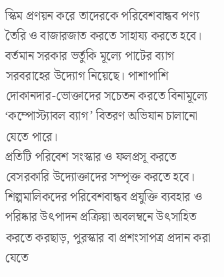স্কিম প্রণয়ন করে তাদেরকে পরিবেশবান্ধব পণ্য তৈরি ও বাজারজাত করতে সাহায্য করতে হবে। বর্তমান সরকার ভর্তুকি মূল্যে পাটের ব্যাগ সরবরাহের উদ্যোগ নিয়েছে। পাশাপাশি দোকানদার-ভোক্তাদের সচেতন করতে বিনামূল্যে ‘কম্পোস্ট্যাবল ব্যাগ’ বিতরণ অভিযান চালানো যেতে পারে।
প্রতিটি পরিবেশ সংস্কার ও ফলপ্রসূ করতে বেসরকারি উদ্যোক্তাদের সম্পৃক্ত করতে হবে। শিল্পমালিকদের পরিবেশবান্ধব প্রযুক্তি ব্যবহার ও পরিষ্কার উৎপাদন প্রক্রিয়া অবলম্বনে উৎসাহিত করতে করছাড়, পুরস্কার বা প্রশংসাপত্র প্রদান করা যেতে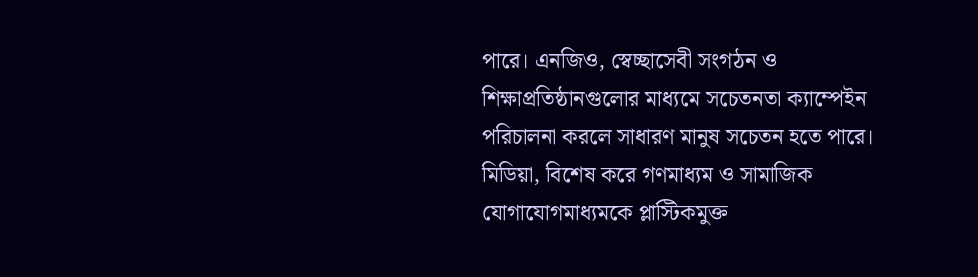পারে। এনজিও, স্বেচ্ছাসেবী সংগঠন ও শিক্ষাপ্রতিষ্ঠানগুলোর মাধ্যমে সচেতনতা ক্যাম্পেইন পরিচালনা করলে সাধারণ মানুষ সচেতন হতে পারে। মিডিয়া, বিশেষ করে গণমাধ্যম ও সামাজিক যোগাযোগমাধ্যমকে প্লাস্টিকমুক্ত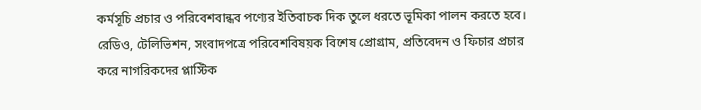কর্মসূচি প্রচার ও পরিবেশবান্ধব পণ্যের ইতিবাচক দিক তুলে ধরতে ভূমিকা পালন করতে হবে। রেডিও, টেলিভিশন, সংবাদপত্রে পরিবেশবিষয়ক বিশেষ প্রোগ্রাম, প্রতিবেদন ও ফিচার প্রচার করে নাগরিকদের প্লাস্টিক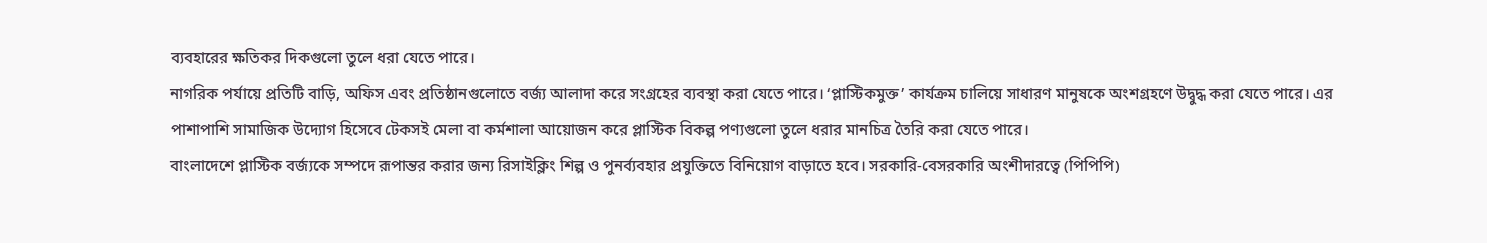ব্যবহারের ক্ষতিকর দিকগুলো তুলে ধরা যেতে পারে।
নাগরিক পর্যায়ে প্রতিটি বাড়ি, অফিস এবং প্রতিষ্ঠানগুলোতে বর্জ্য আলাদা করে সংগ্রহের ব্যবস্থা করা যেতে পারে। ‘প্লাস্টিকমুক্ত’ কার্যক্রম চালিয়ে সাধারণ মানুষকে অংশগ্রহণে উদ্বুদ্ধ করা যেতে পারে। এর পাশাপাশি সামাজিক উদ্যোগ হিসেবে টেকসই মেলা বা কর্মশালা আয়োজন করে প্লাস্টিক বিকল্প পণ্যগুলো তুলে ধরার মানচিত্র তৈরি করা যেতে পারে।
বাংলাদেশে প্লাস্টিক বর্জ্যকে সম্পদে রূপান্তর করার জন্য রিসাইক্লিং শিল্প ও পুনর্ব্যবহার প্রযুক্তিতে বিনিয়োগ বাড়াতে হবে। সরকারি-বেসরকারি অংশীদারত্বে (পিপিপি)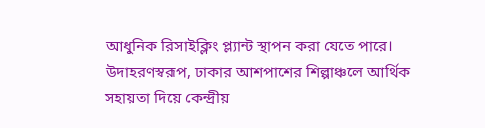আধুনিক রিসাইক্লিং প্ল্যান্ট স্থাপন করা যেতে পারে। উদাহরণস্বরূপ, ঢাকার আশপাশের শিল্পাঞ্চলে আর্থিক সহায়তা দিয়ে কেন্দ্রীয়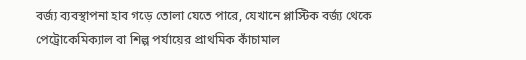বর্জ্য ব্যবস্থাপনা হাব গড়ে তোলা যেতে পারে, যেখানে প্লাস্টিক বর্জ্য থেকে পেট্রোকেমিক্যাল বা শিল্প পর্যায়ের প্রাথমিক কাঁচামাল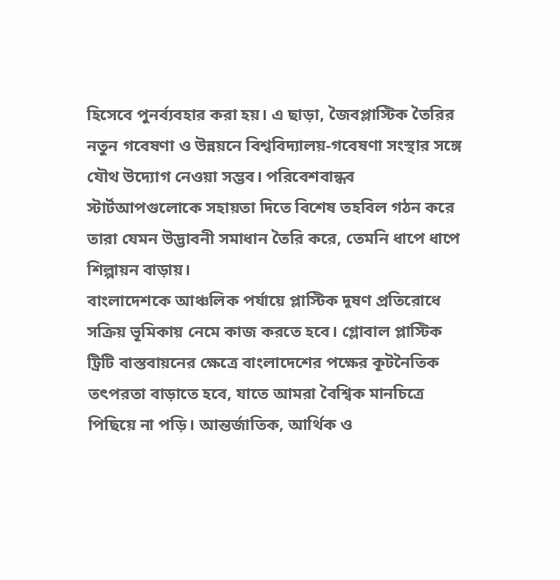হিসেবে পুনর্ব্যবহার করা হয়। এ ছাড়া, জৈবপ্লাস্টিক তৈরির নতুন গবেষণা ও উন্নয়নে বিশ্ববিদ্যালয়-গবেষণা সংস্থার সঙ্গে যৌথ উদ্যোগ নেওয়া সম্ভব। পরিবেশবান্ধব স্টার্টআপগুলোকে সহায়তা দিতে বিশেষ তহবিল গঠন করে তারা যেমন উদ্ভাবনী সমাধান তৈরি করে, তেমনি ধাপে ধাপে শিল্পায়ন বাড়ায়।
বাংলাদেশকে আঞ্চলিক পর্যায়ে প্লাস্টিক দূষণ প্রতিরোধে সক্রিয় ভূমিকায় নেমে কাজ করতে হবে। গ্লোবাল প্লাস্টিক ট্রিটি বাস্তবায়নের ক্ষেত্রে বাংলাদেশের পক্ষের কূটনৈতিক তৎপরতা বাড়াতে হবে, যাতে আমরা বৈশ্বিক মানচিত্রে পিছিয়ে না পড়ি। আন্তর্জাতিক, আর্থিক ও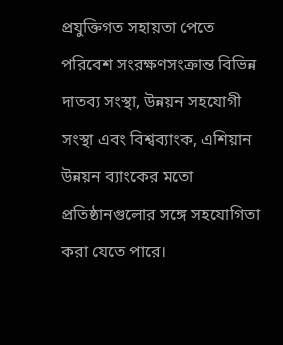প্রযুক্তিগত সহায়তা পেতে পরিবেশ সংরক্ষণসংক্রান্ত বিভিন্ন দাতব্য সংস্থা, উন্নয়ন সহযোগী সংস্থা এবং বিশ্বব্যাংক, এশিয়ান উন্নয়ন ব্যাংকের মতো প্রতিষ্ঠানগুলোর সঙ্গে সহযোগিতা করা যেতে পারে।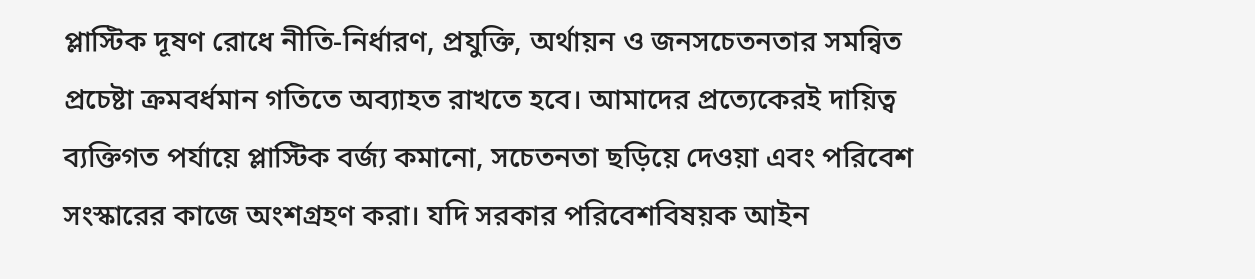প্লাস্টিক দূষণ রোধে নীতি-নির্ধারণ, প্রযুক্তি, অর্থায়ন ও জনসচেতনতার সমন্বিত প্রচেষ্টা ক্রমবর্ধমান গতিতে অব্যাহত রাখতে হবে। আমাদের প্রত্যেকেরই দায়িত্ব ব্যক্তিগত পর্যায়ে প্লাস্টিক বর্জ্য কমানো, সচেতনতা ছড়িয়ে দেওয়া এবং পরিবেশ সংস্কারের কাজে অংশগ্রহণ করা। যদি সরকার পরিবেশবিষয়ক আইন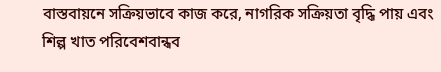বাস্তবায়নে সক্রিয়ভাবে কাজ করে, নাগরিক সক্রিয়তা বৃদ্ধি পায় এবং শিল্প খাত পরিবেশবান্ধব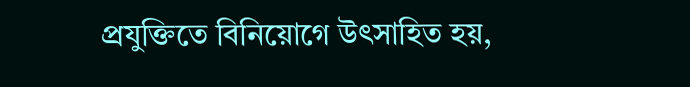প্রযুক্তিতে বিনিয়োগে উৎসাহিত হয়,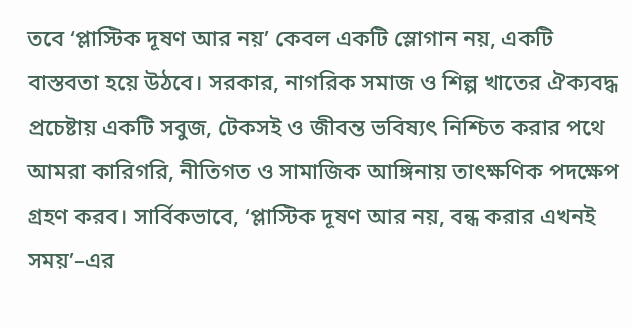তবে ‘প্লাস্টিক দূষণ আর নয়’ কেবল একটি স্লোগান নয়, একটি বাস্তবতা হয়ে উঠবে। সরকার, নাগরিক সমাজ ও শিল্প খাতের ঐক্যবদ্ধ প্রচেষ্টায় একটি সবুজ, টেকসই ও জীবন্ত ভবিষ্যৎ নিশ্চিত করার পথে আমরা কারিগরি, নীতিগত ও সামাজিক আঙ্গিনায় তাৎক্ষণিক পদক্ষেপ গ্রহণ করব। সার্বিকভাবে, ‘প্লাস্টিক দূষণ আর নয়, বন্ধ করার এখনই সময়’–এর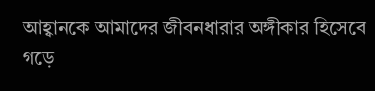আহ্বানকে আমাদের জীবনধারার অঙ্গীকার হিসেবে গড়ে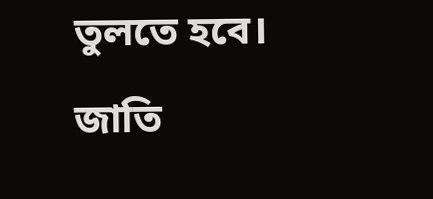তুলতে হবে। জাতি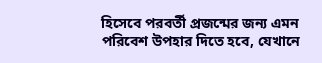হিসেবে পরবর্তী প্রজন্মের জন্য এমন পরিবেশ উপহার দিতে হবে, যেখানে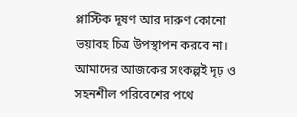প্লাস্টিক দূষণ আর দারুণ কোনো ভয়াবহ চিত্র উপস্থাপন করবে না। আমাদের আজকের সংকল্পই দৃঢ় ও সহনশীল পরিবেশের পথে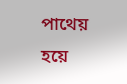পাথেয় হয়ে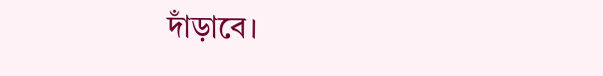দাঁড়াবে।